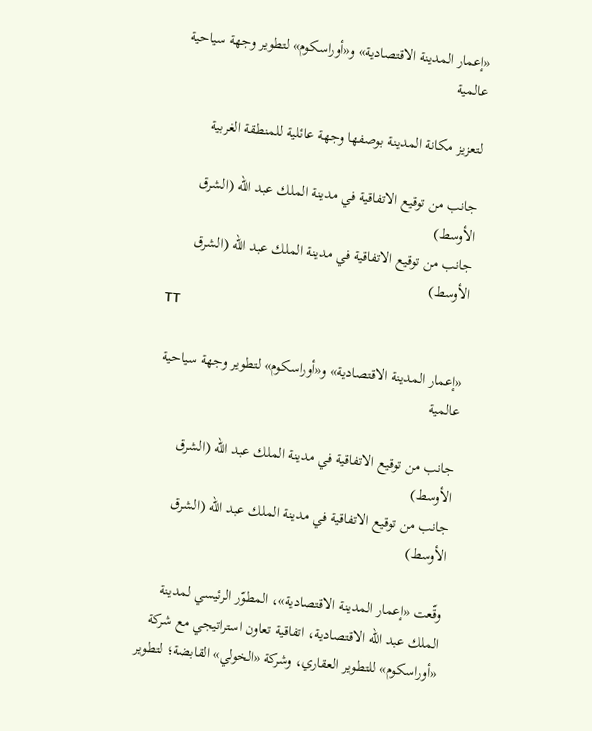«إعمار المدينة الاقتصادية» و«أوراسكوم» لتطوير وجهة سياحية عالمية

لتعزيز مكانة المدينة بوصفها وجهة عائلية للمنطقة الغربية

جانب من توقيع الاتفاقية في مدينة الملك عبد الله (الشرق الأوسط)
جانب من توقيع الاتفاقية في مدينة الملك عبد الله (الشرق الأوسط)
TT

«إعمار المدينة الاقتصادية» و«أوراسكوم» لتطوير وجهة سياحية عالمية

جانب من توقيع الاتفاقية في مدينة الملك عبد الله (الشرق الأوسط)
جانب من توقيع الاتفاقية في مدينة الملك عبد الله (الشرق الأوسط)

وقّعت «إعمار المدينة الاقتصادية»، المطوّر الرئيسي لمدينة الملك عبد الله الاقتصادية، اتفاقية تعاون استراتيجي مع شركة «أوراسكوم» للتطوير العقاري، وشركة «الخولي» القابضة؛ لتطوير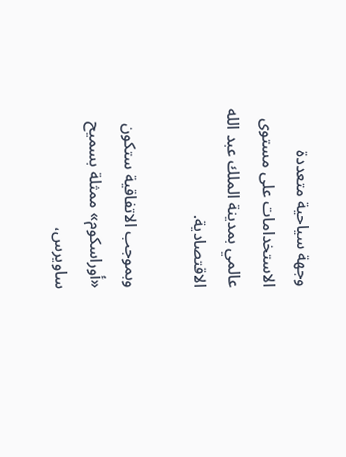وجهة سياحية متعددة الاستخدامات على مستوى عالمي بمدينة الملك عبد الله الاقتصادية.

وبموجب الاتفاقية ستكون «أوراسكوم» ممثلة بسميح ساويرس،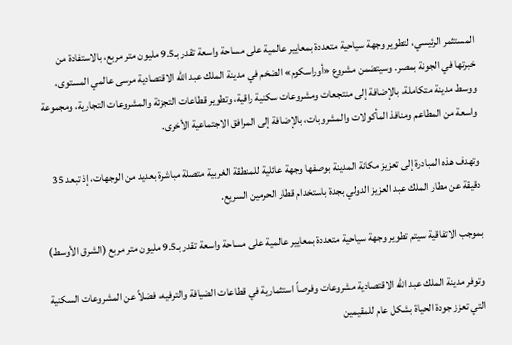المستثمر الرئيسي، لتطوير وجهة سياحية متعددة بمعايير عالمية على مساحة واسعة تقدر بـ9.5 مليون متر مربع، بالاستفادة من خبرتها في الجونة بمصر. وسيتضمن مشروع «أوراسكوم» الضخم في مدينة الملك عبد الله الاقتصادية مرسى عالمي المستوى، ووسط مدينة متكاملة، بالإضافة إلى منتجعات ومشروعات سكنية راقية، وتطوير قطاعات التجزئة والمشروعات التجارية، ومجموعة واسعة من المطاعم ومنافذ المأكولات والمشروبات، بالإضافة إلى المرافق الاجتماعية الأخرى.

وتهدف هذه المبادرة إلى تعزيز مكانة المدينة بوصفها وجهة عائلية للمنطقة الغربية متصلة مباشرة بعديد من الوجهات، إذ تبعد 35 دقيقة عن مطار الملك عبد العزيز الدولي بجدة باستخدام قطار الحرمين السريع.

بموجب الاتفاقية سيتم تطوير وجهة سياحية متعددة بمعايير عالمية على مساحة واسعة تقدر بـ9.5 مليون متر مربع (الشرق الأوسط)

وتوفر مدينة الملك عبد الله الاقتصادية مشروعات وفرصاً استثمارية في قطاعات الضيافة والترفيه، فضلاً عن المشروعات السكنية التي تعزز جودة الحياة بشكل عام للمقيمين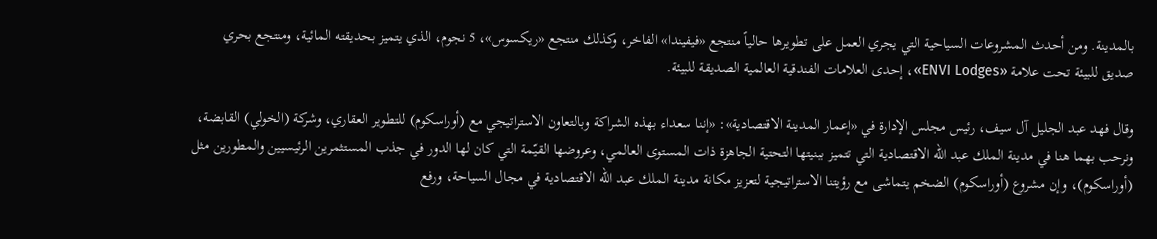بالمدينة. ومن أحدث المشروعات السياحية التي يجري العمل على تطويرها حالياً منتجع «فيفيندا» الفاخر، وكذلك منتجع «ريكسوس»، 5 نجوم، الذي يتميز بحديقته المائية، ومنتجع بحري صديق للبيئة تحت علامة «ENVI Lodges»، إحدى العلامات الفندقية العالمية الصديقة للبيئة.

وقال فهد عبد الجليل آل سيف، رئيس مجلس الإدارة في «إعمار المدينة الاقتصادية»: «إننا سعداء بهذه الشراكة وبالتعاون الاستراتيجي مع (أوراسكوم) للتطوير العقاري، وشركة (الخولي) القابضة، ونرحب بهما هنا في مدينة الملك عبد الله الاقتصادية التي تتميز ببنيتها التحتية الجاهزة ذات المستوى العالمي، وعروضها القيّمة التي كان لها الدور في جذب المستثمرين الرئيسيين والمطورين مثل (أوراسكوم)، وإن مشروع (أوراسكوم) الضخم يتماشى مع رؤيتنا الاستراتيجية لتعزيز مكانة مدينة الملك عبد الله الاقتصادية في مجال السياحة، ورفع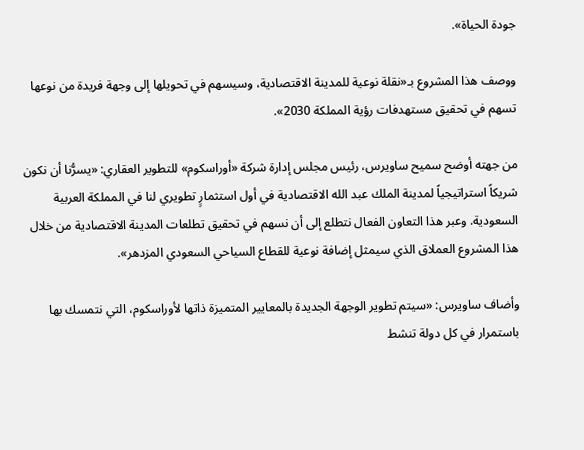جودة الحياة».

ووصف هذا المشروع بـ«نقلة نوعية للمدينة الاقتصادية، وسيسهم في تحويلها إلى وجهة فريدة من نوعها تسهم في تحقيق مستهدفات رؤية المملكة 2030».

من جهته أوضح سميح ساويرس، رئيس مجلس إدارة شركة «أوراسكوم» للتطوير العقاري: «يسرُّنا أن نكون شريكاً استراتيجياً لمدينة الملك عبد الله الاقتصادية في أول استثمارٍ تطويري لنا في المملكة العربية السعودية. وعبر هذا التعاون الفعال نتطلع إلى أن نسهم في تحقيق تطلعات المدينة الاقتصادية من خلال هذا المشروع العملاق الذي سيمثل إضافة نوعية للقطاع السياحي السعودي المزدهر».

وأضاف ساويرس: «سيتم تطوير الوجهة الجديدة بالمعايير المتميزة ذاتها لأوراسكوم، التي نتمسك بها باستمرار في كل دولة تنشط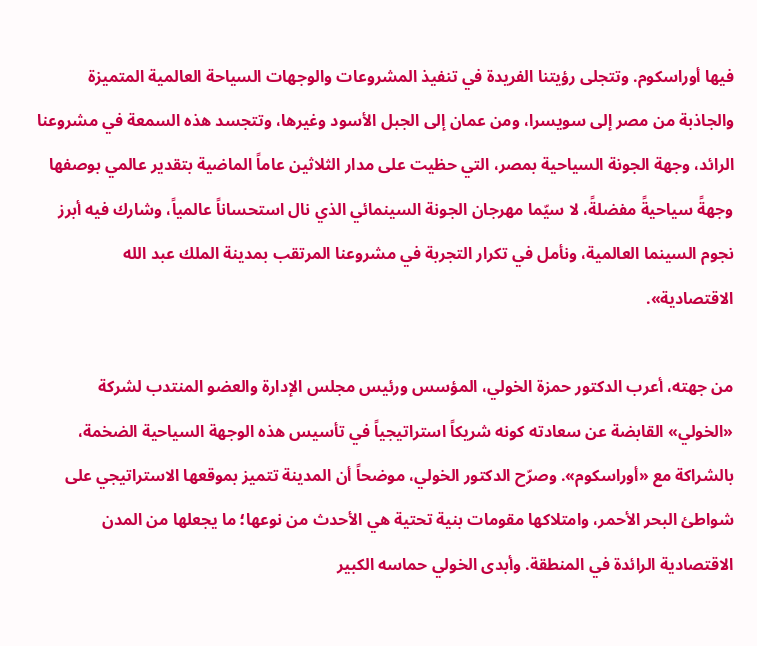فيها أوراسكوم. وتتجلى رؤيتنا الفريدة في تنفيذ المشروعات والوجهات السياحة العالمية المتميزة والجاذبة من مصر إلى سويسرا، ومن عمان إلى الجبل الأسود وغيرها، وتتجسد هذه السمعة في مشروعنا الرائد، وجهة الجونة السياحية بمصر، التي حظيت على مدار الثلاثين عاماً الماضية بتقدير عالمي بوصفها وجهةً سياحيةً مفضلةً، لا سيّما مهرجان الجونة السينمائي الذي نال استحساناً عالمياً، وشارك فيه أبرز نجوم السينما العالمية، ونأمل في تكرار التجربة في مشروعنا المرتقب بمدينة الملك عبد الله الاقتصادية».

من جهته، أعرب الدكتور حمزة الخولي، المؤسس ورئيس مجلس الإدارة والعضو المنتدب لشركة «الخولي» القابضة عن سعادته كونه شريكاً استراتيجياً في تأسيس هذه الوجهة السياحية الضخمة، بالشراكة مع «أوراسكوم». وصرّح الدكتور الخولي، موضحاً أن المدينة تتميز بموقعها الاستراتيجي على شواطئ البحر الأحمر، وامتلاكها مقومات بنية تحتية هي الأحدث من نوعها؛ ما يجعلها من المدن الاقتصادية الرائدة في المنطقة. وأبدى الخولي حماسه الكبير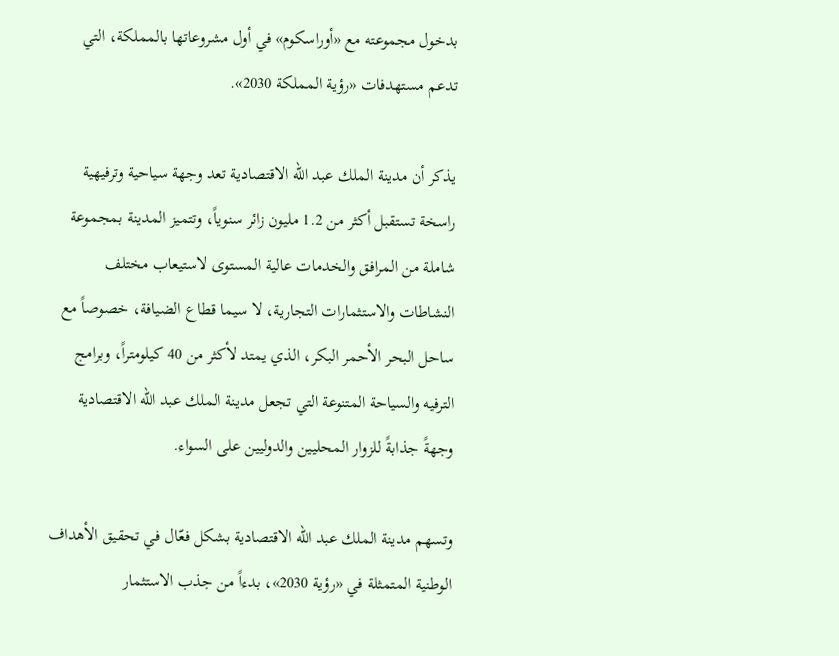بدخول مجموعته مع «أوراسكوم» في أول مشروعاتها بالمملكة، التي تدعم مستهدفات «رؤية المملكة 2030».

يذكر أن مدينة الملك عبد الله الاقتصادية تعد وجهة سياحية وترفيهية راسخة تستقبل أكثر من 1.2 مليون زائر سنوياً، وتتميز المدينة بمجموعة شاملة من المرافق والخدمات عالية المستوى لاستيعاب مختلف النشاطات والاستثمارات التجارية، لا سيما قطاع الضيافة، خصوصاً مع ساحل البحر الأحمر البكر، الذي يمتد لأكثر من 40 كيلومتراً، وبرامج الترفيه والسياحة المتنوعة التي تجعل مدينة الملك عبد الله الاقتصادية وجهةً جذابةً للزوار المحليين والدوليين على السواء.

وتسهم مدينة الملك عبد الله الاقتصادية بشكل فعّال في تحقيق الأهداف الوطنية المتمثلة في «رؤية 2030»، بدءاً من جذب الاستثمار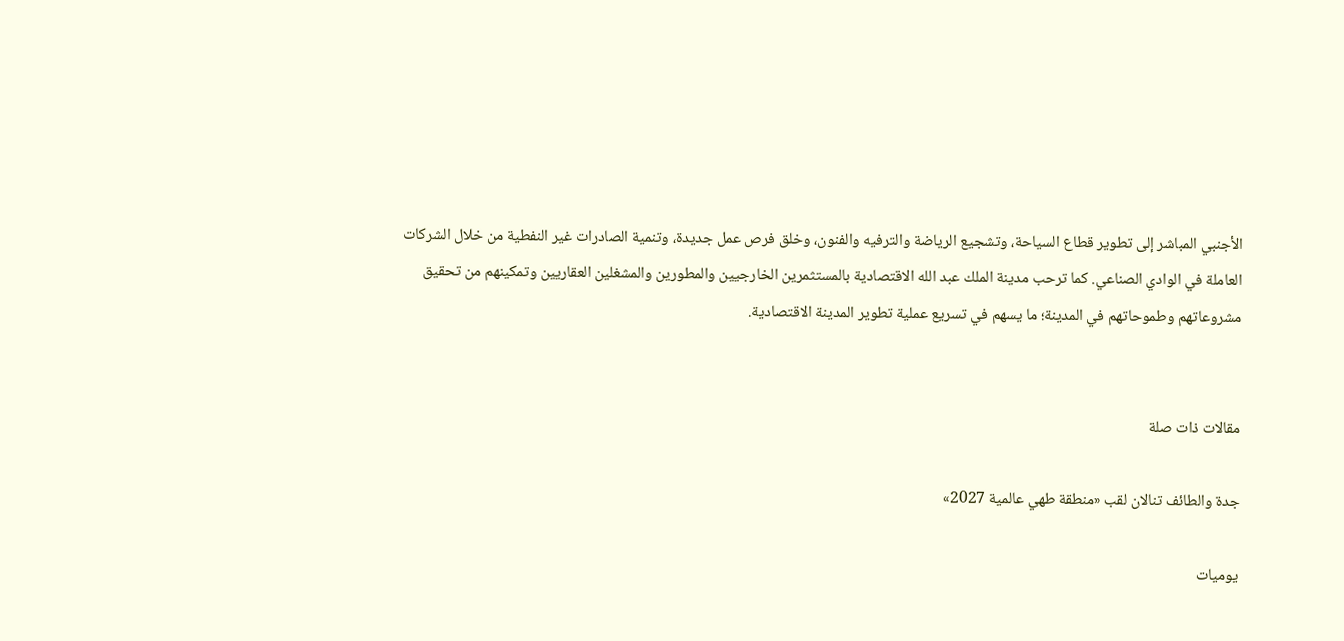الأجنبي المباشر إلى تطوير قطاع السياحة، وتشجيع الرياضة والترفيه والفنون، وخلق فرص عمل جديدة، وتنمية الصادرات غير النفطية من خلال الشركات العاملة في الوادي الصناعي. كما ترحب مدينة الملك عبد الله الاقتصادية بالمستثمرين الخارجيين والمطورين والمشغلين العقاريين وتمكينهم من تحقيق مشروعاتهم وطموحاتهم في المدينة؛ ما يسهم في تسريع عملية تطوير المدينة الاقتصادية.


مقالات ذات صلة

جدة والطائف تنالان لقب «منطقة طهي عالمية 2027»

يوميات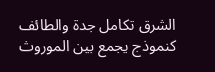الشرق تكامل جدة والطائف كنموذج يجمع بين الموروث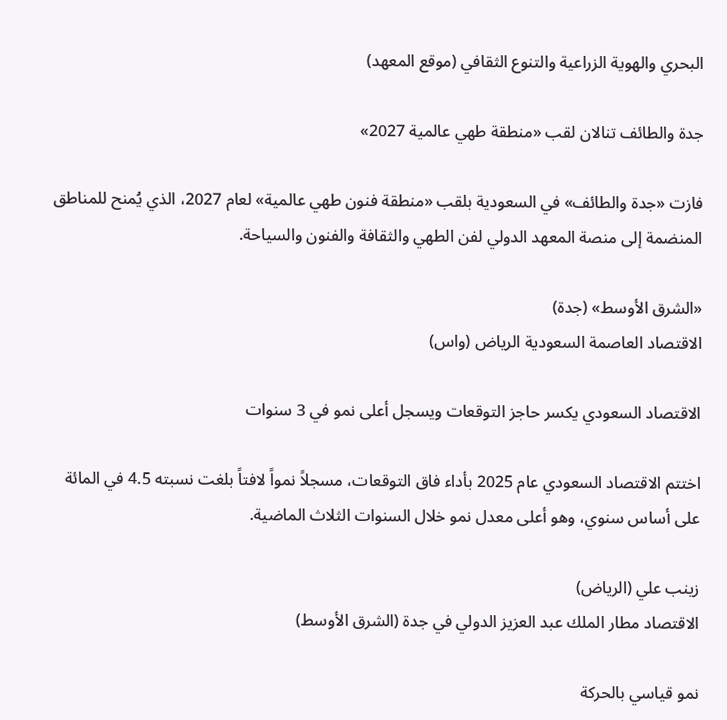البحري والهوية الزراعية والتنوع الثقافي (موقع المعهد)

جدة والطائف تنالان لقب «منطقة طهي عالمية 2027»

فازت «جدة والطائف» في السعودية بلقب «منطقة فنون طهي عالمية» لعام 2027، الذي يُمنح للمناطق المنضمة إلى منصة المعهد الدولي لفن الطهي والثقافة والفنون والسياحة.

«الشرق الأوسط» (جدة)
الاقتصاد العاصمة السعودية الرياض (واس)

الاقتصاد السعودي يكسر حاجز التوقعات ويسجل أعلى نمو في 3 سنوات

اختتم الاقتصاد السعودي عام 2025 بأداء فاق التوقعات، مسجلاً نمواً لافتاً بلغت نسبته 4.5 في المائة على أساس سنوي، وهو أعلى معدل نمو خلال السنوات الثلاث الماضية.

زينب علي (الرياض)
الاقتصاد مطار الملك عبد العزيز الدولي في جدة (الشرق الأوسط)

نمو قياسي بالحركة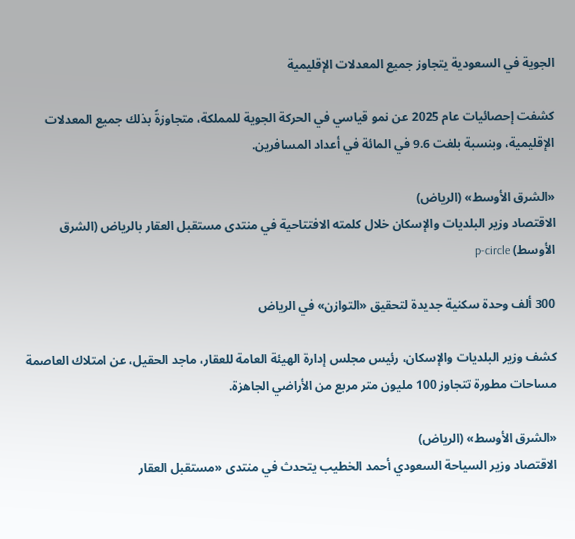الجوية في السعودية يتجاوز جميع المعدلات الإقليمية

كشفت إحصائيات عام 2025 عن نمو قياسي في الحركة الجوية للمملكة، متجاوزةً بذلك جميع المعدلات الإقليمية، وبنسبة بلغت 9.6 في المائة في أعداد المسافرين.

«الشرق الأوسط» (الرياض)
الاقتصاد وزير البلديات والإسكان خلال كلمته الافتتاحية في منتدى مستقبل العقار بالرياض (الشرق الأوسط) p-circle

300 ألف وحدة سكنية جديدة لتحقيق «التوازن» في الرياض

كشف وزير البلديات والإسكان، رئيس مجلس إدارة الهيئة العامة للعقار، ماجد الحقيل، عن امتلاك العاصمة مساحات مطورة تتجاوز 100 مليون متر مربع من الأراضي الجاهزة.

«الشرق الأوسط» (الرياض)
الاقتصاد وزير السياحة السعودي أحمد الخطيب يتحدث في منتدى «مستقبل العقار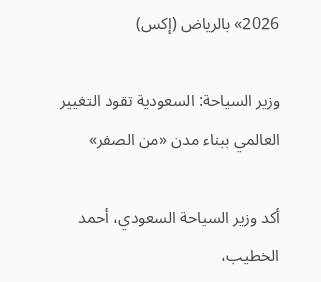2026» بالرياض (إكس)

وزير السياحة: السعودية تقود التغيير العالمي ببناء مدن «من الصفر»

أكد وزير السياحة السعودي، أحمد الخطيب،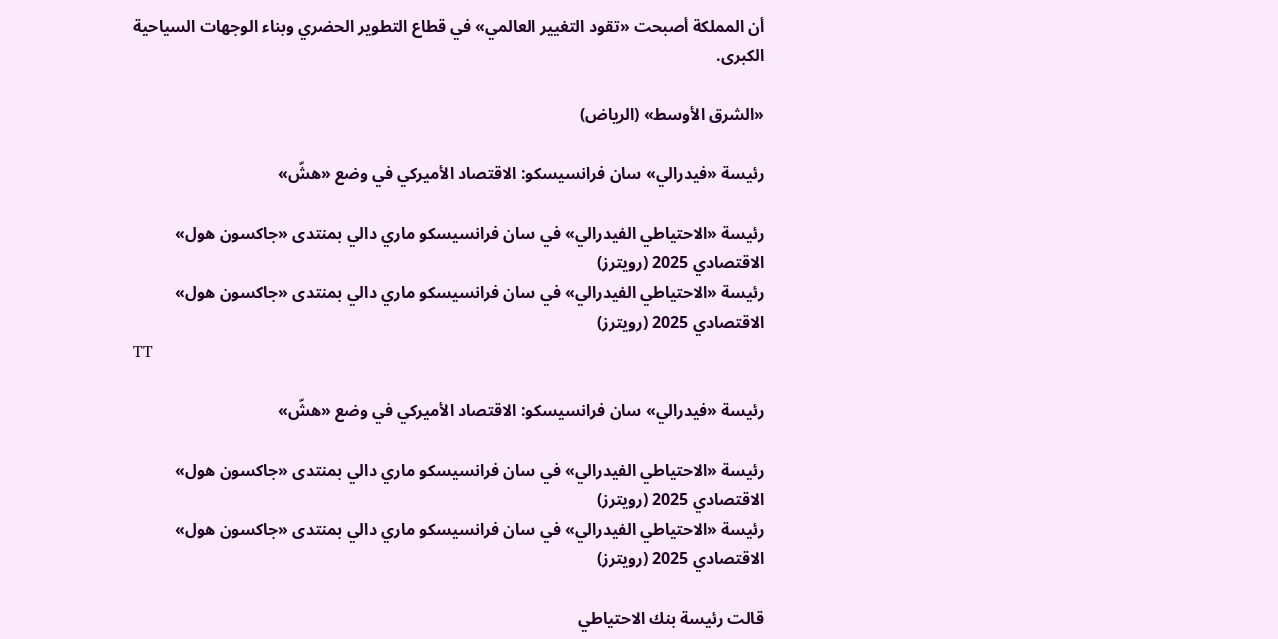أن المملكة أصبحت «تقود التغيير العالمي» في قطاع التطوير الحضري وبناء الوجهات السياحية الكبرى.

«الشرق الأوسط» (الرياض)

رئيسة «فيدرالي» سان فرانسيسكو: الاقتصاد الأميركي في وضع «هشّ»

رئيسة «الاحتياطي الفيدرالي» في سان فرانسيسكو ماري دالي بمنتدى «جاكسون هول» الاقتصادي 2025 (رويترز)
رئيسة «الاحتياطي الفيدرالي» في سان فرانسيسكو ماري دالي بمنتدى «جاكسون هول» الاقتصادي 2025 (رويترز)
TT

رئيسة «فيدرالي» سان فرانسيسكو: الاقتصاد الأميركي في وضع «هشّ»

رئيسة «الاحتياطي الفيدرالي» في سان فرانسيسكو ماري دالي بمنتدى «جاكسون هول» الاقتصادي 2025 (رويترز)
رئيسة «الاحتياطي الفيدرالي» في سان فرانسيسكو ماري دالي بمنتدى «جاكسون هول» الاقتصادي 2025 (رويترز)

قالت رئيسة بنك الاحتياطي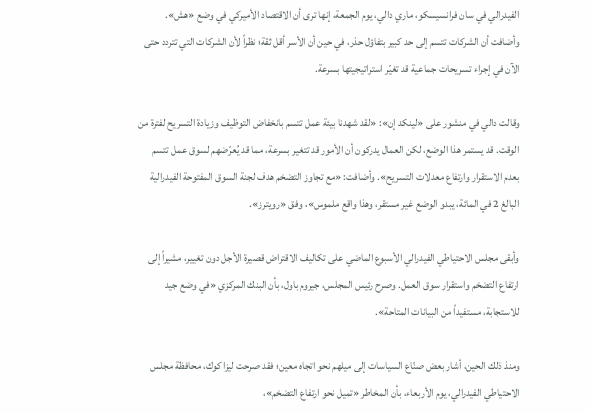الفيدرالي في سان فرانسيسكو، ماري دالي، يوم الجمعة، إنها ترى أن الاقتصاد الأميركي في وضع «هش». وأضافت أن الشركات تتسم إلى حد كبير بتفاؤل حذر، في حين أن الأسر أقل ثقة؛ نظراً لأن الشركات التي تتردد حتى الآن في إجراء تسريحات جماعية قد تغيّر استراتيجيتها بسرعة.

وقالت دالي في منشور على «لينكد إن»: «لقد شهدنا بيئة عمل تتسم بانخفاض التوظيف وزيادة التسريح لفترة من الوقت. قد يستمر هذا الوضع، لكن العمال يدركون أن الأمور قد تتغير بسرعة، مما قد يُعرّضهم لسوق عمل تتسم بعدم الاستقرار وارتفاع معدلات التسريح». وأضافت: «مع تجاوز التضخم هدف لجنة السوق المفتوحة الفيدرالية البالغ 2 في المائة، يبدو الوضع غير مستقر، وهذا واقع ملموس»، وفق «رويترز».

وأبقى مجلس الاحتياطي الفيدرالي الأسبوع الماضي على تكاليف الاقتراض قصيرة الأجل دون تغيير، مشيراً إلى ارتفاع التضخم واستقرار سوق العمل. وصرح رئيس المجلس، جيروم باول، بأن البنك المركزي «في وضع جيد للاستجابة، مستفيداً من البيانات المتاحة».

ومنذ ذلك الحين، أشار بعض صنّاع السياسات إلى ميلهم نحو اتجاه معين؛ فقد صرحت ليزا كوك، محافظة مجلس الاحتياطي الفيدرالي، يوم الأربعاء، بأن المخاطر «تميل نحو ارتفاع التضخم»،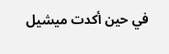في حين أكدت ميشيل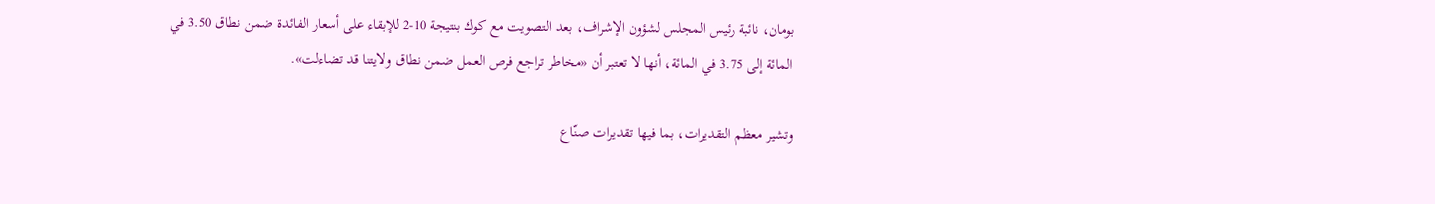بومان، نائبة رئيس المجلس لشؤون الإشراف، بعد التصويت مع كوك بنتيجة 10-2 للإبقاء على أسعار الفائدة ضمن نطاق 3.50 في المائة إلى 3.75 في المائة، أنها لا تعتبر أن «مخاطر تراجع فرص العمل ضمن نطاق ولايتنا قد تضاءلت».

وتشير معظم التقديرات، بما فيها تقديرات صنّاع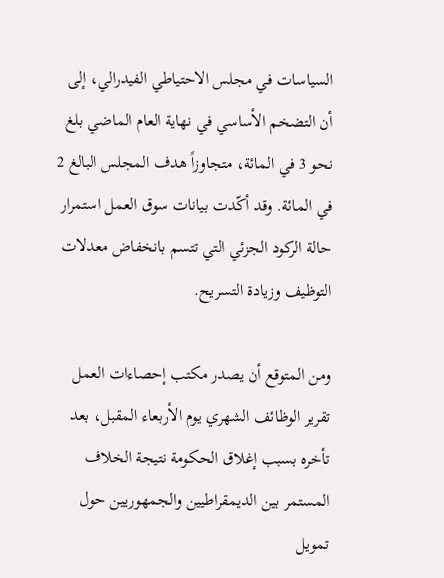السياسات في مجلس الاحتياطي الفيدرالي، إلى أن التضخم الأساسي في نهاية العام الماضي بلغ نحو 3 في المائة، متجاوزاً هدف المجلس البالغ 2 في المائة. وقد أكّدت بيانات سوق العمل استمرار حالة الركود الجزئي التي تتسم بانخفاض معدلات التوظيف وزيادة التسريح.

ومن المتوقع أن يصدر مكتب إحصاءات العمل تقرير الوظائف الشهري يوم الأربعاء المقبل، بعد تأخره بسبب إغلاق الحكومة نتيجة الخلاف المستمر بين الديمقراطيين والجمهوريين حول تمويل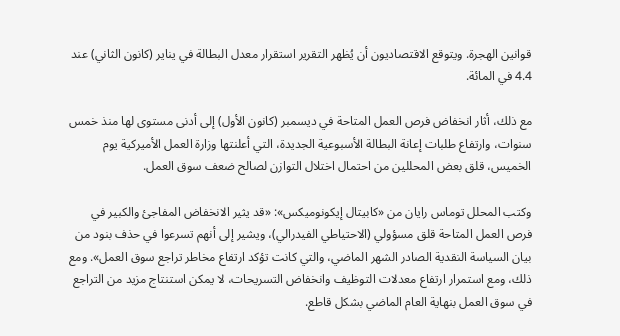قوانين الهجرة. ويتوقع الاقتصاديون أن يُظهر التقرير استقرار معدل البطالة في يناير (كانون الثاني) عند 4.4 في المائة.

مع ذلك، أثار انخفاض فرص العمل المتاحة في ديسمبر (كانون الأول) إلى أدنى مستوى لها منذ خمس سنوات، وارتفاع طلبات إعانة البطالة الأسبوعية الجديدة، التي أعلنتها وزارة العمل الأميركية يوم الخميس، قلق بعض المحللين من احتمال اختلال التوازن لصالح ضعف سوق العمل.

وكتب المحلل توماس رايان من «كابيتال إيكونوميكس»: «قد يثير الانخفاض المفاجئ والكبير في فرص العمل المتاحة قلق مسؤولي (الاحتياطي الفيدرالي)، ويشير إلى أنهم تسرعوا في حذف بنود من بيان السياسة النقدية الصادر الشهر الماضي، والتي كانت تؤكد ارتفاع مخاطر تراجع سوق العمل». ومع ذلك، ومع استمرار ارتفاع معدلات التوظيف وانخفاض التسريحات، لا يمكن استنتاج مزيد من التراجع في سوق العمل بنهاية العام الماضي بشكل قاطع.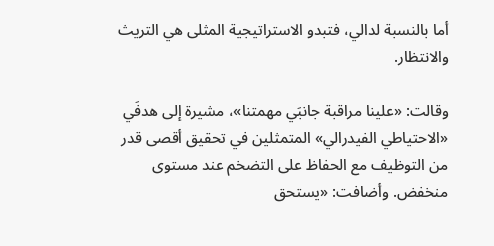أما بالنسبة لدالي، فتبدو الاستراتيجية المثلى هي التريث والانتظار.

وقالت: «علينا مراقبة جانبَي مهمتنا»، مشيرة إلى هدفَي «الاحتياطي الفيدرالي» المتمثلين في تحقيق أقصى قدر من التوظيف مع الحفاظ على التضخم عند مستوى منخفض. وأضافت: «يستحق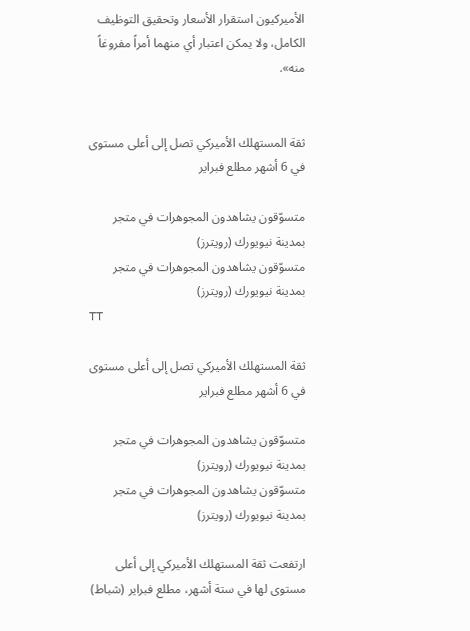الأميركيون استقرار الأسعار وتحقيق التوظيف الكامل، ولا يمكن اعتبار أي منهما أمراً مفروغاً منه».


ثقة المستهلك الأميركي تصل إلى أعلى مستوى في 6 أشهر مطلع فبراير

متسوّقون يشاهدون المجوهرات في متجر بمدينة نيويورك (رويترز)
متسوّقون يشاهدون المجوهرات في متجر بمدينة نيويورك (رويترز)
TT

ثقة المستهلك الأميركي تصل إلى أعلى مستوى في 6 أشهر مطلع فبراير

متسوّقون يشاهدون المجوهرات في متجر بمدينة نيويورك (رويترز)
متسوّقون يشاهدون المجوهرات في متجر بمدينة نيويورك (رويترز)

ارتفعت ثقة المستهلك الأميركي إلى أعلى مستوى لها في ستة أشهر، مطلع فبراير (شباط)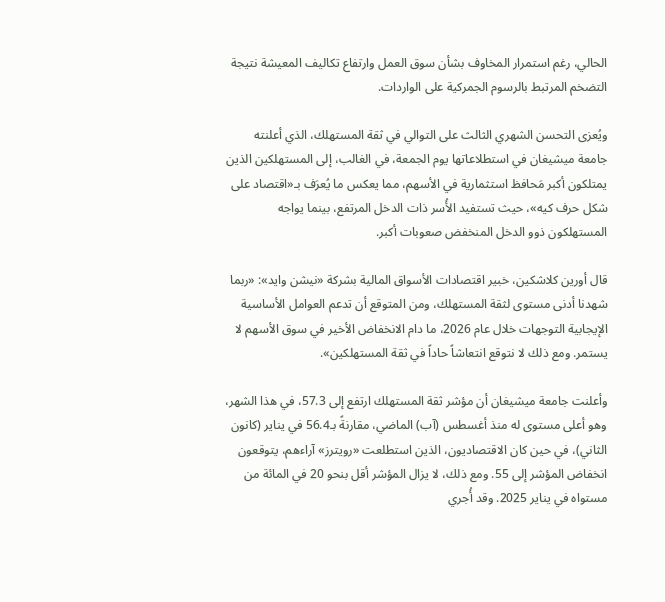الحالي، رغم استمرار المخاوف بشأن سوق العمل وارتفاع تكاليف المعيشة نتيجة التضخم المرتبط بالرسوم الجمركية على الواردات.

ويُعزى التحسن الشهري الثالث على التوالي في ثقة المستهلك، الذي أعلنته جامعة ميشيغان في استطلاعاتها يوم الجمعة، في الغالب، إلى المستهلكين الذين يمتلكون أكبر مَحافظ استثمارية في الأسهم، مما يعكس ما يُعرَف بـ«اقتصاد على شكل حرف كيه»، حيث تستفيد الأُسر ذات الدخل المرتفع، بينما يواجه المستهلكون ذوو الدخل المنخفض صعوبات أكبر.

قال أورين كلاشكين، خبير اقتصادات الأسواق المالية بشركة «نيشن وايد»: «ربما شهدنا أدنى مستوى لثقة المستهلك، ومن المتوقع أن تدعم العوامل الأساسية الإيجابية التوجهات خلال عام 2026، ما دام الانخفاض الأخير في سوق الأسهم لا يستمر. ومع ذلك لا نتوقع انتعاشاً حاداً في ثقة المستهلكين».

وأعلنت جامعة ميشيغان أن مؤشر ثقة المستهلك ارتفع إلى 57.3، في هذا الشهر، وهو أعلى مستوى له منذ أغسطس (آب) الماضي، مقارنةً بـ56.4 في يناير (كانون الثاني)، في حين كان الاقتصاديون، الذين استطلعت «رويترز» آراءهم، يتوقعون انخفاض المؤشر إلى 55. ومع ذلك، لا يزال المؤشر أقل بنحو 20 في المائة من مستواه في يناير 2025. وقد أُجري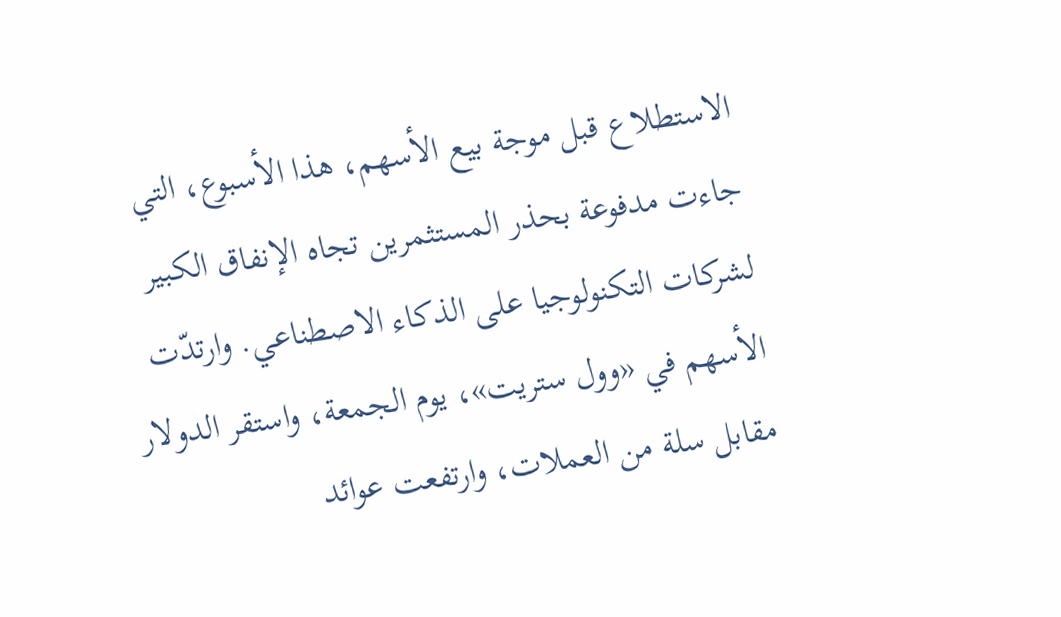الاستطلاع قبل موجة بيع الأسهم، هذا الأسبوع، التي جاءت مدفوعة بحذر المستثمرين تجاه الإنفاق الكبير لشركات التكنولوجيا على الذكاء الاصطناعي. وارتدّت الأسهم في «وول ستريت»، يوم الجمعة، واستقر الدولار مقابل سلة من العملات، وارتفعت عوائد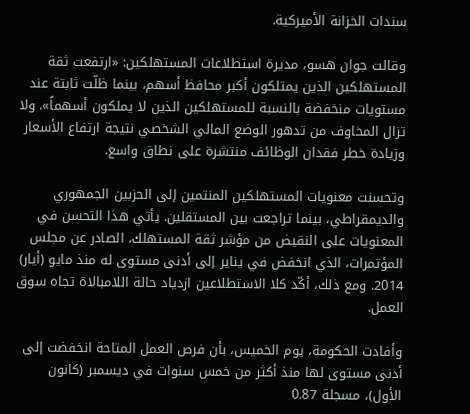سندات الخزانة الأميركية.

وقالت جوان هسو، مديرة استطلاعات المستهلكين: «ارتفعت ثقة المستهلكين الذين يمتلكون أكبر محافظ أسهم، بينما ظلّت ثابتة عند مستويات منخفضة بالنسبة للمستهلكين الذين لا يملكون أسهماً». ولا تزال المخاوف من تدهور الوضع المالي الشخصي نتيجة ارتفاع الأسعار وزيادة خطر فقدان الوظائف منتشرة على نطاق واسع.

وتحسنت معنويات المستهلكين المنتمين إلى الحزبين الجمهوري والديمقراطي، بينما تراجعت بين المستقلين. يأتي هذا التحسن في المعنويات على النقيض من مؤشر ثقة المستهلك، الصادر عن مجلس المؤتمرات، الذي انخفض في يناير إلى أدنى مستوى له منذ مايو (أيار) 2014. ومع ذلك، أكّد كلا الاستطلاعين ازدياد حالة اللامبالاة تجاه سوق العمل.

وأفادت الحكومة، يوم الخميس، بأن فرص العمل المتاحة انخفضت إلى أدنى مستوى لها منذ أكثر من خمس سنوات في ديسمبر (كانون الأول)، مسجلة 0.87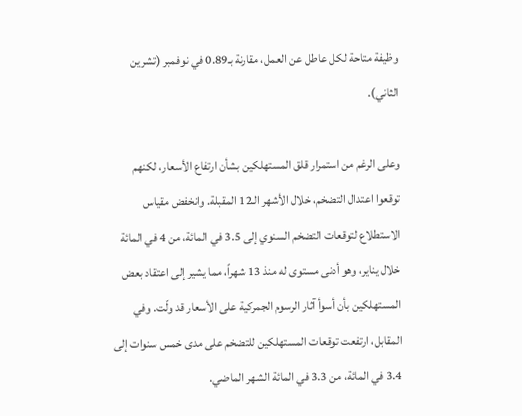وظيفة متاحة لكل عاطل عن العمل، مقارنة بـ0.89 في نوفمبر (تشرين الثاني).

وعلى الرغم من استمرار قلق المستهلكين بشأن ارتفاع الأسعار، لكنهم توقعوا اعتدال التضخم، خلال الأشهر الـ12 المقبلة. وانخفض مقياس الاستطلاع لتوقعات التضخم السنوي إلى 3.5 في المائة، من 4 في المائة خلال يناير، وهو أدنى مستوى له منذ 13 شهراً، مما يشير إلى اعتقاد بعض المستهلكين بأن أسوأ آثار الرسوم الجمركية على الأسعار قد ولّت. وفي المقابل، ارتفعت توقعات المستهلكين للتضخم على مدى خمس سنوات إلى 3.4 في المائة، من 3.3 في المائة الشهر الماضي.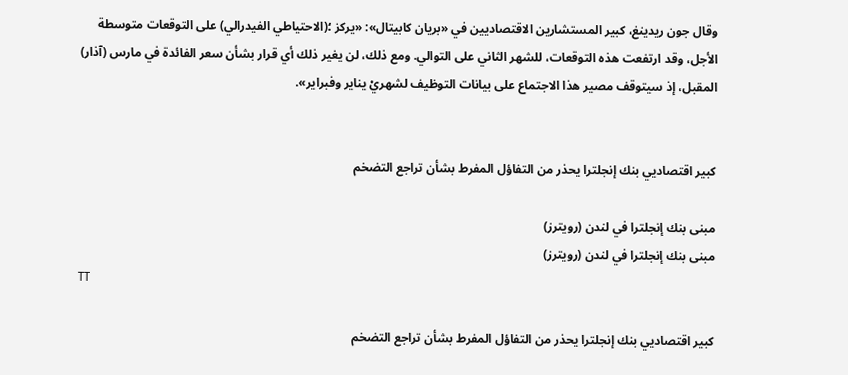وقال جون ريدينغ، كبير المستشارين الاقتصاديين في «بريان كابيتال»: «يركز ؛(الاحتياطي الفيدرالي) على التوقعات متوسطة الأجل، وقد ارتفعت هذه التوقعات، للشهر الثاني على التوالي. ومع ذلك، لن يغير ذلك أي قرار بشأن سعر الفائدة في مارس (آذار) المقبل، إذ سيتوقف مصير هذا الاجتماع على بيانات التوظيف لشهريْ يناير وفبراير».


كبير اقتصاديي بنك إنجلترا يحذر من التفاؤل المفرط بشأن تراجع التضخم

مبنى بنك إنجلترا في لندن (رويترز)
مبنى بنك إنجلترا في لندن (رويترز)
TT

كبير اقتصاديي بنك إنجلترا يحذر من التفاؤل المفرط بشأن تراجع التضخم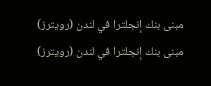مبنى بنك إنجلترا في لندن (رويترز)
مبنى بنك إنجلترا في لندن (رويترز)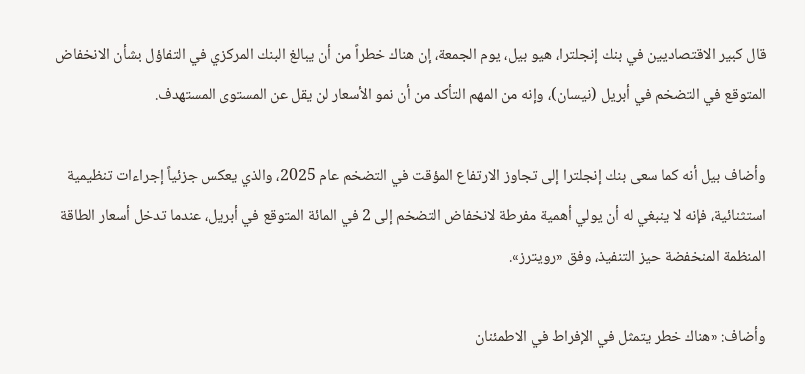قال كبير الاقتصاديين في بنك إنجلترا، هيو بيل، يوم الجمعة، إن هناك خطراً من أن يبالغ البنك المركزي في التفاؤل بشأن الانخفاض المتوقع في التضخم في أبريل (نيسان)، وإنه من المهم التأكد من أن نمو الأسعار لن يقل عن المستوى المستهدف.

وأضاف بيل أنه كما سعى بنك إنجلترا إلى تجاوز الارتفاع المؤقت في التضخم عام 2025، والذي يعكس جزئياً إجراءات تنظيمية استثنائية، فإنه لا ينبغي له أن يولي أهمية مفرطة لانخفاض التضخم إلى 2 في المائة المتوقع في أبريل، عندما تدخل أسعار الطاقة المنظمة المنخفضة حيز التنفيذ، وفق «رويترز».

وأضاف: «هناك خطر يتمثل في الإفراط في الاطمئنان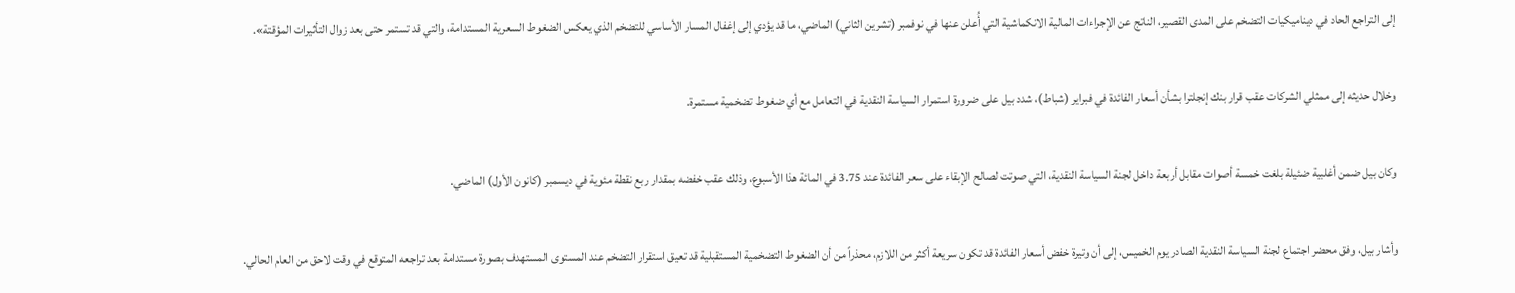إلى التراجع الحاد في ديناميكيات التضخم على المدى القصير، الناتج عن الإجراءات المالية الانكماشية التي أُعلن عنها في نوفمبر (تشرين الثاني) الماضي، ما قد يؤدي إلى إغفال المسار الأساسي للتضخم الذي يعكس الضغوط السعرية المستدامة، والتي قد تستمر حتى بعد زوال التأثيرات المؤقتة».

وخلال حديثه إلى ممثلي الشركات عقب قرار بنك إنجلترا بشأن أسعار الفائدة في فبراير (شباط)، شدد بيل على ضرورة استمرار السياسة النقدية في التعامل مع أي ضغوط تضخمية مستمرة.

وكان بيل ضمن أغلبية ضئيلة بلغت خمسة أصوات مقابل أربعة داخل لجنة السياسة النقدية، التي صوتت لصالح الإبقاء على سعر الفائدة عند 3.75 في المائة هذا الأسبوع، وذلك عقب خفضه بمقدار ربع نقطة مئوية في ديسمبر (كانون الأول) الماضي.

وأشار بيل، وفق محضر اجتماع لجنة السياسة النقدية الصادر يوم الخميس، إلى أن وتيرة خفض أسعار الفائدة قد تكون سريعة أكثر من اللازم، محذراً من أن الضغوط التضخمية المستقبلية قد تعيق استقرار التضخم عند المستوى المستهدف بصورة مستدامة بعد تراجعه المتوقع في وقت لاحق من العام الحالي.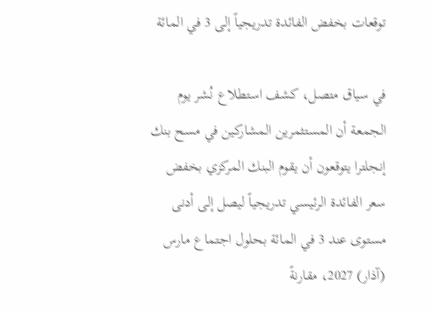توقعات بخفض الفائدة تدريجياً إلى 3 في المائة

في سياق متصل، كشف استطلاع نُشر يوم الجمعة أن المستثمرين المشاركين في مسح بنك إنجلترا يتوقعون أن يقوم البنك المركزي بخفض سعر الفائدة الرئيسي تدريجياً ليصل إلى أدنى مستوى عند 3 في المائة بحلول اجتماع مارس (آذار) 2027، مقارنةً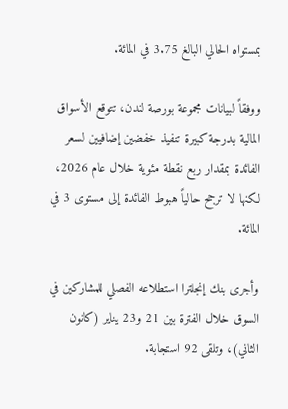بمستواه الحالي البالغ 3.75 في المائة.

ووفقاً لبيانات مجموعة بورصة لندن، تتوقع الأسواق المالية بدرجة كبيرة تنفيذ خفضين إضافيين لسعر الفائدة بمقدار ربع نقطة مئوية خلال عام 2026، لكنها لا ترجح حالياً هبوط الفائدة إلى مستوى 3 في المائة.

وأجرى بنك إنجلترا استطلاعه الفصلي للمشاركين في السوق خلال الفترة بين 21 و23 يناير (كانون الثاني)، وتلقى 92 استجابة.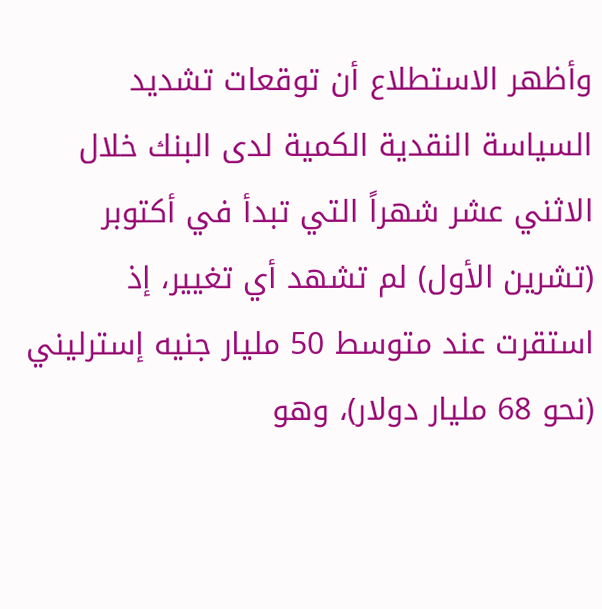وأظهر الاستطلاع أن توقعات تشديد السياسة النقدية الكمية لدى البنك خلال الاثني عشر شهراً التي تبدأ في أكتوبر (تشرين الأول) لم تشهد أي تغيير، إذ استقرت عند متوسط 50 مليار جنيه إسترليني (نحو 68 مليار دولار)، وهو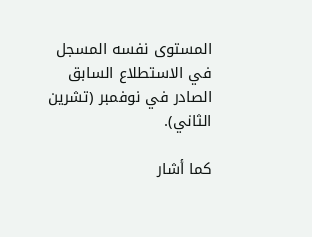المستوى نفسه المسجل في الاستطلاع السابق الصادر في نوفمبر (تشرين الثاني).

كما أشار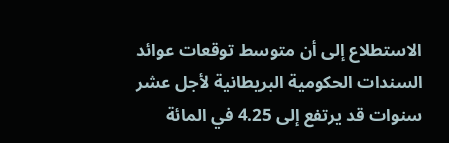الاستطلاع إلى أن متوسط توقعات عوائد السندات الحكومية البريطانية لأجل عشر سنوات قد يرتفع إلى 4.25 في المائة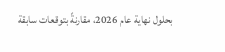بحلول نهاية عام 2026، مقارنةً بتوقعات سابقة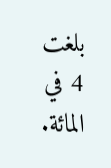بلغت 4 في المائة.